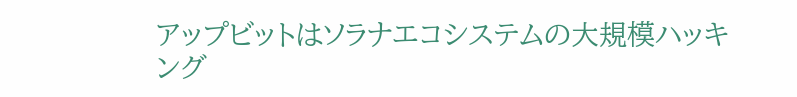アップビットはソラナエコシステムの大規模ハッキング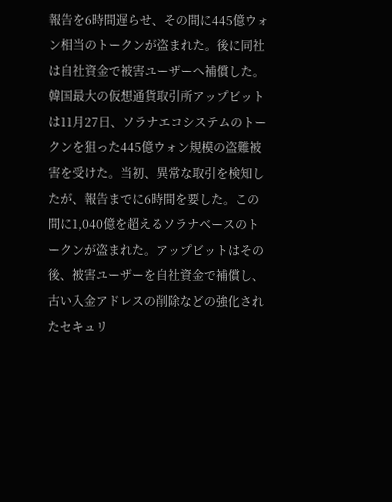報告を6時間遅らせ、その間に445億ウォン相当のトークンが盗まれた。後に同社は自社資金で被害ユーザーへ補償した。
韓国最大の仮想通貨取引所アップビットは11月27日、ソラナエコシステムのトークンを狙った445億ウォン規模の盗難被害を受けた。当初、異常な取引を検知したが、報告までに6時間を要した。この間に1,040億を超えるソラナベースのトークンが盗まれた。アップビットはその後、被害ユーザーを自社資金で補償し、古い入金アドレスの削除などの強化されたセキュリ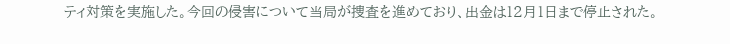ティ対策を実施した。今回の侵害について当局が捜査を進めており、出金は12月1日まで停止された。